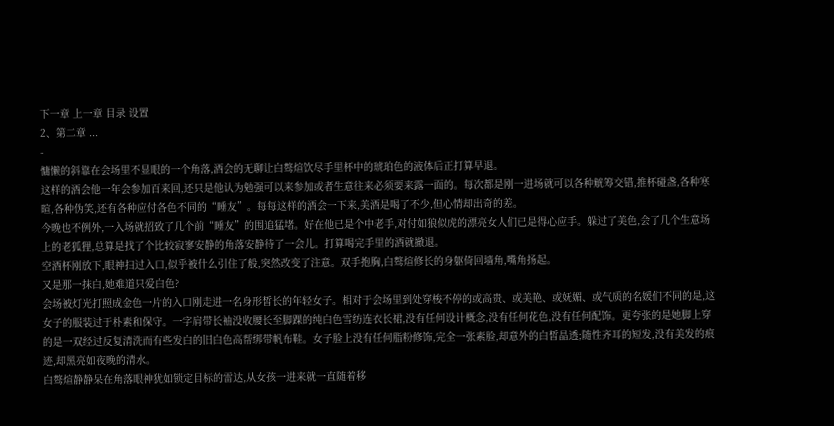下一章 上一章 目录 设置
2、第二章 ...
-
慵懒的斜靠在会场里不显眼的一个角落,酒会的无聊让白骜煊饮尽手里杯中的琥珀色的液体后正打算早退。
这样的酒会他一年会参加百来回,还只是他认为勉强可以来参加或者生意往来必须要来露一面的。每次都是刚一进场就可以各种觥筹交错,推杯碰盏,各种寒暄,各种伪笑,还有各种应付各色不同的“睡友”。每每这样的酒会一下来,美酒是喝了不少,但心情却出奇的差。
今晚也不例外,一入场就招致了几个前“睡友”的围追猛堵。好在他已是个中老手,对付如狼似虎的漂亮女人们已是得心应手。躲过了美色,会了几个生意场上的老狐狸,总算是找了个比较寂寥安静的角落安静待了一会儿。打算喝完手里的酒就撤退。
空酒杯刚放下,眼神扫过入口,似乎被什么引住了般,突然改变了注意。双手抱胸,白骜煊修长的身躯倚回墙角,嘴角扬起。
又是那一抹白,她难道只爱白色?
会场被灯光打照成金色一片的入口刚走进一名身形皙长的年轻女子。相对于会场里到处穿梭不停的或高贵、或美艳、或妩媚、或气质的名媛们不同的是,这女子的服装过于朴素和保守。一字肩带长袖没收腰长至脚踝的纯白色雪纺连衣长裙,没有任何设计概念,没有任何花色,没有任何配饰。更夸张的是她脚上穿的是一双经过反复清洗而有些发白的旧白色高帮绑带帆布鞋。女子脸上没有任何脂粉修饰,完全一张素脸,却意外的白皙晶透;随性齐耳的短发,没有美发的痕迹,却黑亮如夜晚的清水。
白骜煊静静呆在角落眼神犹如锁定目标的雷达,从女孩一进来就一直随着移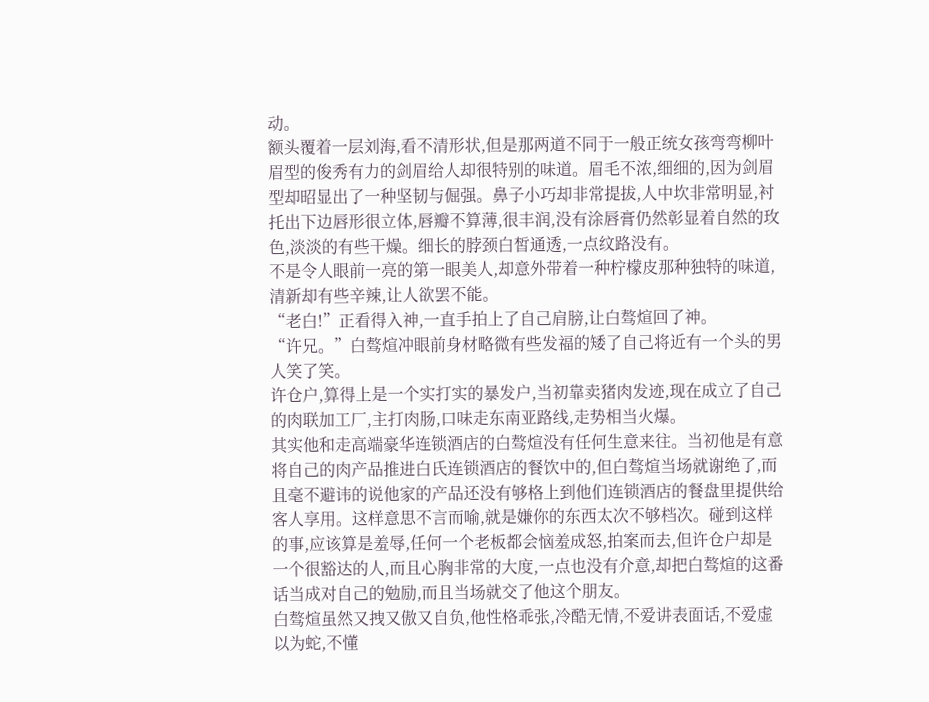动。
额头覆着一层刘海,看不清形状,但是那两道不同于一般正统女孩弯弯柳叶眉型的俊秀有力的剑眉给人却很特别的味道。眉毛不浓,细细的,因为剑眉型却昭显出了一种坚韧与倔强。鼻子小巧却非常提拔,人中坎非常明显,衬托出下边唇形很立体,唇瓣不算薄,很丰润,没有涂唇膏仍然彰显着自然的玫色,淡淡的有些干燥。细长的脖颈白皙通透,一点纹路没有。
不是令人眼前一亮的第一眼美人,却意外带着一种柠檬皮那种独特的味道,清新却有些辛辣,让人欲罢不能。
“老白!”正看得入神,一直手拍上了自己肩膀,让白骜煊回了神。
“许兄。”白骜煊冲眼前身材略微有些发福的矮了自己将近有一个头的男人笑了笑。
许仓户,算得上是一个实打实的暴发户,当初靠卖猪肉发迹,现在成立了自己的肉联加工厂,主打肉肠,口味走东南亚路线,走势相当火爆。
其实他和走高端豪华连锁酒店的白骜煊没有任何生意来往。当初他是有意将自己的肉产品推进白氏连锁酒店的餐饮中的,但白骜煊当场就谢绝了,而且毫不避讳的说他家的产品还没有够格上到他们连锁酒店的餐盘里提供给客人享用。这样意思不言而喻,就是嫌你的东西太次不够档次。碰到这样的事,应该算是羞辱,任何一个老板都会恼羞成怒,拍案而去,但许仓户却是一个很豁达的人,而且心胸非常的大度,一点也没有介意,却把白骜煊的这番话当成对自己的勉励,而且当场就交了他这个朋友。
白骜煊虽然又拽又傲又自负,他性格乖张,冷酷无情,不爱讲表面话,不爱虚以为蛇,不懂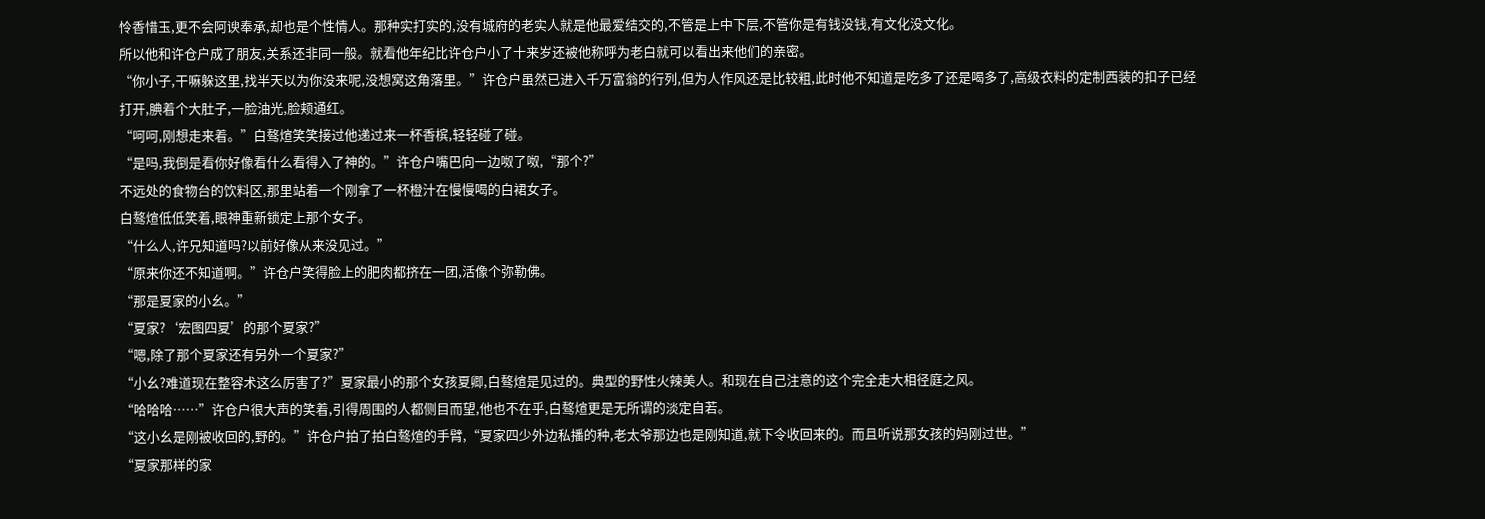怜香惜玉,更不会阿谀奉承,却也是个性情人。那种实打实的,没有城府的老实人就是他最爱结交的,不管是上中下层,不管你是有钱没钱,有文化没文化。
所以他和许仓户成了朋友,关系还非同一般。就看他年纪比许仓户小了十来岁还被他称呼为老白就可以看出来他们的亲密。
“你小子,干嘛躲这里,找半天以为你没来呢,没想窝这角落里。”许仓户虽然已进入千万富翁的行列,但为人作风还是比较粗,此时他不知道是吃多了还是喝多了,高级衣料的定制西装的扣子已经打开,腆着个大肚子,一脸油光,脸颊通红。
“呵呵,刚想走来着。”白骜煊笑笑接过他递过来一杯香槟,轻轻碰了碰。
“是吗,我倒是看你好像看什么看得入了神的。”许仓户嘴巴向一边呶了呶,“那个?”
不远处的食物台的饮料区,那里站着一个刚拿了一杯橙汁在慢慢喝的白裙女子。
白骜煊低低笑着,眼神重新锁定上那个女子。
“什么人,许兄知道吗?以前好像从来没见过。”
“原来你还不知道啊。”许仓户笑得脸上的肥肉都挤在一团,活像个弥勒佛。
“那是夏家的小幺。”
“夏家?‘宏图四夏’的那个夏家?”
“嗯,除了那个夏家还有另外一个夏家?”
“小幺?难道现在整容术这么厉害了?”夏家最小的那个女孩夏卿,白骜煊是见过的。典型的野性火辣美人。和现在自己注意的这个完全走大相径庭之风。
“哈哈哈……”许仓户很大声的笑着,引得周围的人都侧目而望,他也不在乎,白骜煊更是无所谓的淡定自若。
“这小幺是刚被收回的,野的。”许仓户拍了拍白骜煊的手臂,“夏家四少外边私播的种,老太爷那边也是刚知道,就下令收回来的。而且听说那女孩的妈刚过世。”
“夏家那样的家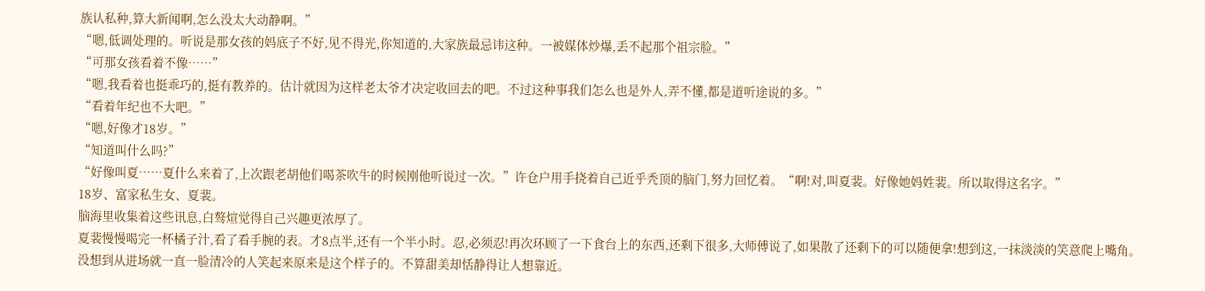族认私种,算大新闻啊,怎么没太大动静啊。”
“嗯,低调处理的。听说是那女孩的妈底子不好,见不得光,你知道的,大家族最忌讳这种。一被媒体炒爆,丢不起那个祖宗脸。”
“可那女孩看着不像……”
“嗯,我看着也挺乖巧的,挺有教养的。估计就因为这样老太爷才决定收回去的吧。不过这种事我们怎么也是外人,弄不懂,都是道听途说的多。”
“看着年纪也不大吧。”
“嗯,好像才18岁。”
“知道叫什么吗?”
“好像叫夏……夏什么来着了,上次跟老胡他们喝茶吹牛的时候刚他听说过一次。”许仓户用手挠着自己近乎秃顶的脑门,努力回忆着。“啊!对,叫夏裴。好像她妈姓裴。所以取得这名字。”
18岁、富家私生女、夏裴。
脑海里收集着这些讯息,白骜煊觉得自己兴趣更浓厚了。
夏裴慢慢喝完一杯橘子汁,看了看手腕的表。才8点半,还有一个半小时。忍,必须忍!再次环顾了一下食台上的东西,还剩下很多,大师傅说了,如果散了还剩下的可以随便拿!想到这,一抹淡淡的笑意爬上嘴角。
没想到从进场就一直一脸清冷的人笑起来原来是这个样子的。不算甜美却恬静得让人想靠近。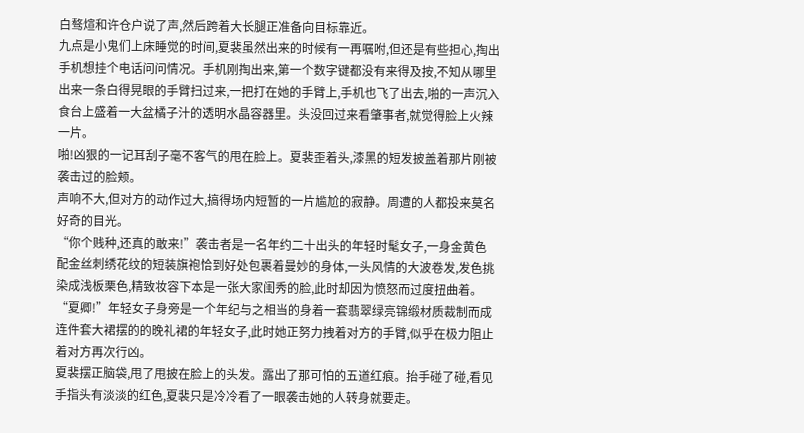白骜煊和许仓户说了声,然后跨着大长腿正准备向目标靠近。
九点是小鬼们上床睡觉的时间,夏裴虽然出来的时候有一再嘱咐,但还是有些担心,掏出手机想挂个电话问问情况。手机刚掏出来,第一个数字键都没有来得及按,不知从哪里出来一条白得晃眼的手臂扫过来,一把打在她的手臂上,手机也飞了出去,啪的一声沉入食台上盛着一大盆橘子汁的透明水晶容器里。头没回过来看肇事者,就觉得脸上火辣一片。
啪!凶狠的一记耳刮子毫不客气的甩在脸上。夏裴歪着头,漆黑的短发披盖着那片刚被袭击过的脸颊。
声响不大,但对方的动作过大,搞得场内短暂的一片尴尬的寂静。周遭的人都投来莫名好奇的目光。
“你个贱种,还真的敢来!”袭击者是一名年约二十出头的年轻时髦女子,一身金黄色配金丝刺绣花纹的短装旗袍恰到好处包裹着曼妙的身体,一头风情的大波卷发,发色挑染成浅板栗色,精致妆容下本是一张大家闺秀的脸,此时却因为愤怒而过度扭曲着。
“夏卿!”年轻女子身旁是一个年纪与之相当的身着一套翡翠绿亮锦缎材质裁制而成连件套大裙摆的的晚礼裙的年轻女子,此时她正努力拽着对方的手臂,似乎在极力阻止着对方再次行凶。
夏裴摆正脑袋,甩了甩披在脸上的头发。露出了那可怕的五道红痕。抬手碰了碰,看见手指头有淡淡的红色,夏裴只是冷冷看了一眼袭击她的人转身就要走。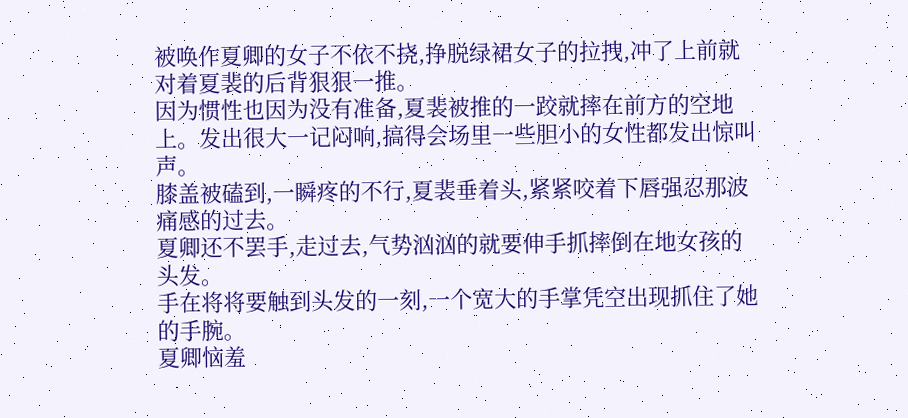被唤作夏卿的女子不依不挠,挣脱绿裙女子的拉拽,冲了上前就对着夏裴的后背狠狠一推。
因为惯性也因为没有准备,夏裴被推的一跤就摔在前方的空地上。发出很大一记闷响,搞得会场里一些胆小的女性都发出惊叫声。
膝盖被磕到,一瞬疼的不行,夏裴垂着头,紧紧咬着下唇强忍那波痛感的过去。
夏卿还不罢手,走过去,气势汹汹的就要伸手抓摔倒在地女孩的头发。
手在将将要触到头发的一刻,一个宽大的手掌凭空出现抓住了她的手腕。
夏卿恼羞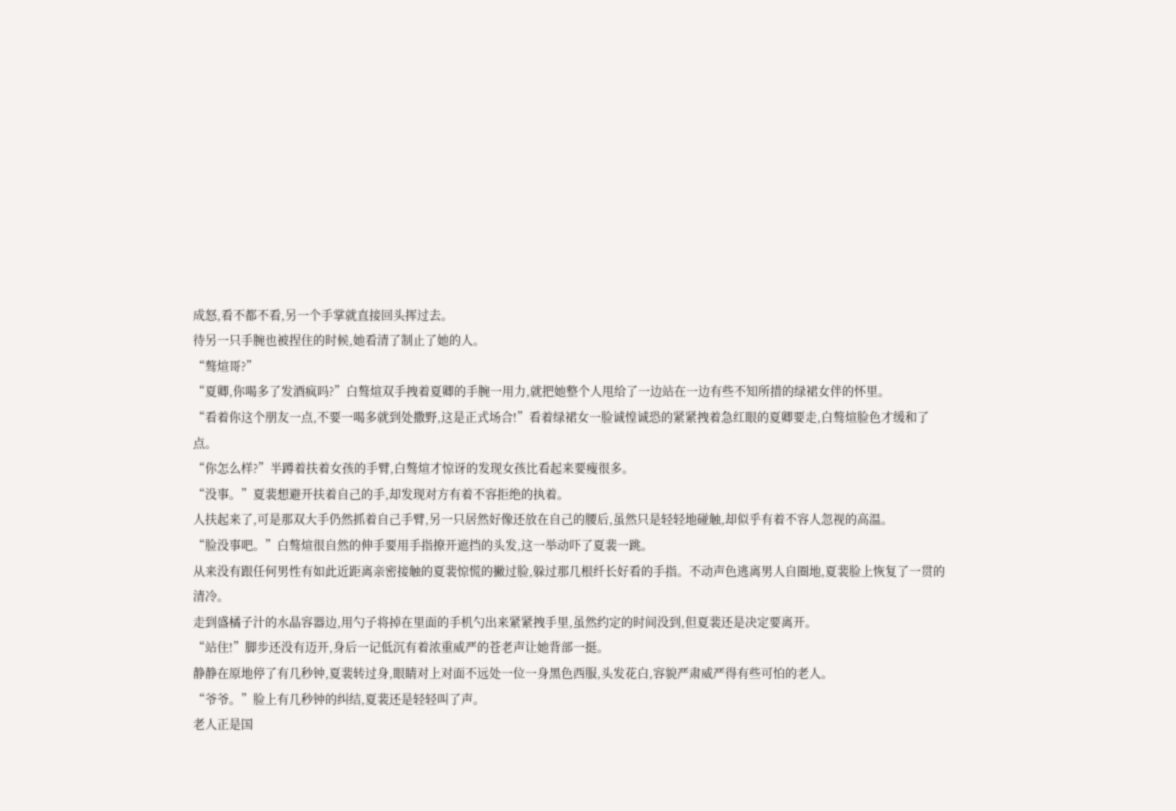成怒,看不都不看,另一个手掌就直接回头挥过去。
待另一只手腕也被捏住的时候,她看清了制止了她的人。
“骜煊哥?”
“夏卿,你喝多了发酒疯吗?”白骜煊双手拽着夏卿的手腕一用力,就把她整个人甩给了一边站在一边有些不知所措的绿裙女伴的怀里。
“看着你这个朋友一点,不要一喝多就到处撒野,这是正式场合!”看着绿裙女一脸诚惶诚恐的紧紧拽着急红眼的夏卿要走,白骜煊脸色才缓和了点。
“你怎么样?”半蹲着扶着女孩的手臂,白骜煊才惊讶的发现女孩比看起来要瘦很多。
“没事。”夏裴想避开扶着自己的手,却发现对方有着不容拒绝的执着。
人扶起来了,可是那双大手仍然抓着自己手臂,另一只居然好像还放在自己的腰后,虽然只是轻轻地碰触,却似乎有着不容人忽视的高温。
“脸没事吧。”白骜煊很自然的伸手要用手指撩开遮挡的头发,这一举动吓了夏裴一跳。
从来没有跟任何男性有如此近距离亲密接触的夏裴惊慌的撇过脸,躲过那几根纤长好看的手指。不动声色逃离男人自圈地,夏裴脸上恢复了一贯的清冷。
走到盛橘子汁的水晶容器边,用勺子将掉在里面的手机勺出来紧紧拽手里,虽然约定的时间没到,但夏裴还是决定要离开。
“站住!”脚步还没有迈开,身后一记低沉有着浓重威严的苍老声让她背部一挺。
静静在原地停了有几秒钟,夏裴转过身,眼睛对上对面不远处一位一身黑色西服,头发花白,容貌严肃威严得有些可怕的老人。
“爷爷。”脸上有几秒钟的纠结,夏裴还是轻轻叫了声。
老人正是国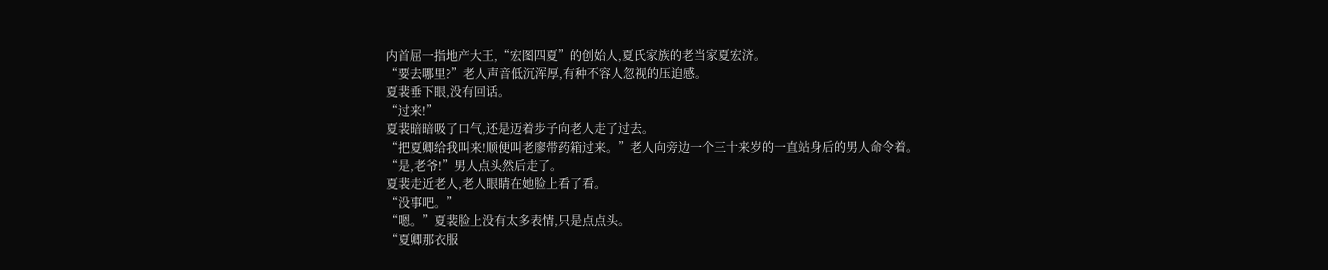内首屈一指地产大王,“宏图四夏”的创始人,夏氏家族的老当家夏宏济。
“要去哪里?”老人声音低沉浑厚,有种不容人忽视的压迫感。
夏裴垂下眼,没有回话。
“过来!”
夏裴暗暗吸了口气,还是迈着步子向老人走了过去。
“把夏卿给我叫来!顺便叫老廖带药箱过来。”老人向旁边一个三十来岁的一直站身后的男人命令着。
“是,老爷!”男人点头然后走了。
夏裴走近老人,老人眼睛在她脸上看了看。
“没事吧。”
“嗯。”夏裴脸上没有太多表情,只是点点头。
“夏卿那衣服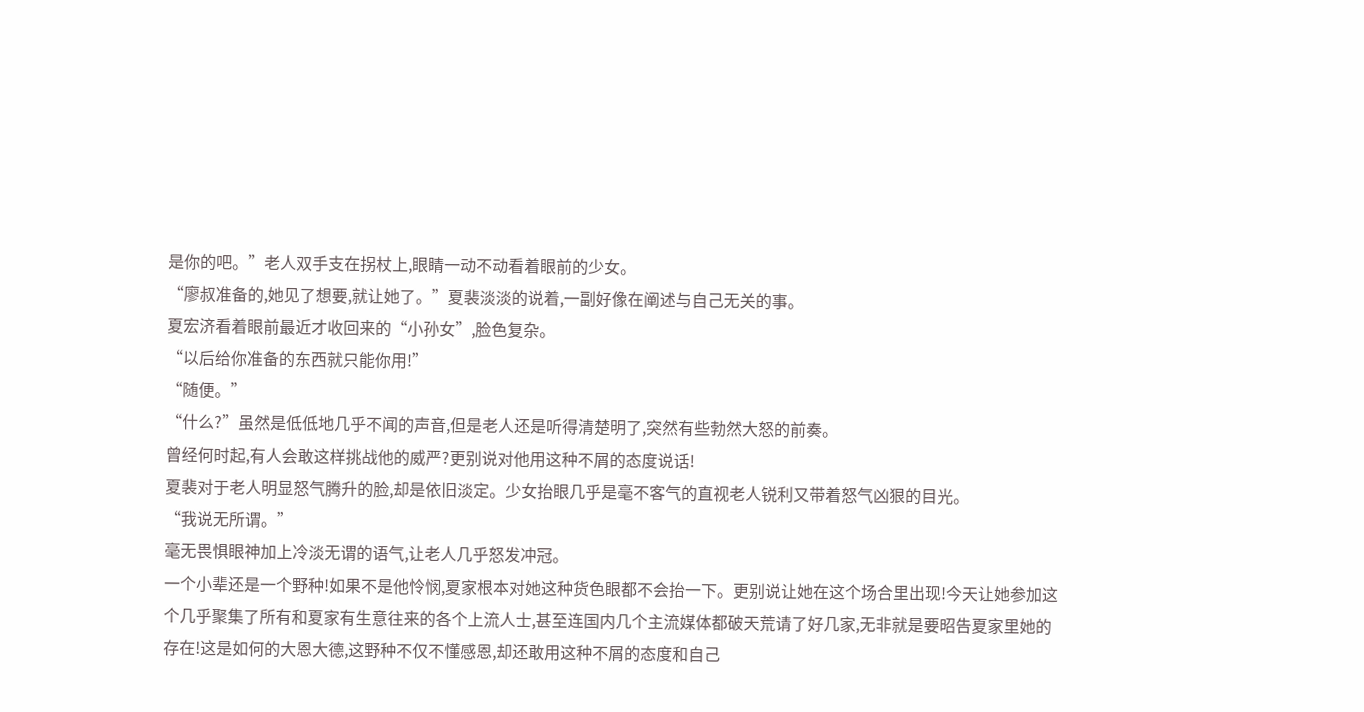是你的吧。”老人双手支在拐杖上,眼睛一动不动看着眼前的少女。
“廖叔准备的,她见了想要,就让她了。”夏裴淡淡的说着,一副好像在阐述与自己无关的事。
夏宏济看着眼前最近才收回来的“小孙女”,脸色复杂。
“以后给你准备的东西就只能你用!”
“随便。”
“什么?”虽然是低低地几乎不闻的声音,但是老人还是听得清楚明了,突然有些勃然大怒的前奏。
曾经何时起,有人会敢这样挑战他的威严?更别说对他用这种不屑的态度说话!
夏裴对于老人明显怒气腾升的脸,却是依旧淡定。少女抬眼几乎是毫不客气的直视老人锐利又带着怒气凶狠的目光。
“我说无所谓。”
毫无畏惧眼神加上冷淡无谓的语气,让老人几乎怒发冲冠。
一个小辈还是一个野种!如果不是他怜悯,夏家根本对她这种货色眼都不会抬一下。更别说让她在这个场合里出现!今天让她参加这个几乎聚集了所有和夏家有生意往来的各个上流人士,甚至连国内几个主流媒体都破天荒请了好几家,无非就是要昭告夏家里她的存在!这是如何的大恩大德,这野种不仅不懂感恩,却还敢用这种不屑的态度和自己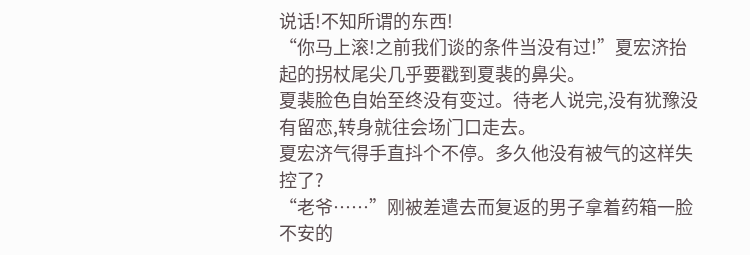说话!不知所谓的东西!
“你马上滚!之前我们谈的条件当没有过!”夏宏济抬起的拐杖尾尖几乎要戳到夏裴的鼻尖。
夏裴脸色自始至终没有变过。待老人说完,没有犹豫没有留恋,转身就往会场门口走去。
夏宏济气得手直抖个不停。多久他没有被气的这样失控了?
“老爷……”刚被差遣去而复返的男子拿着药箱一脸不安的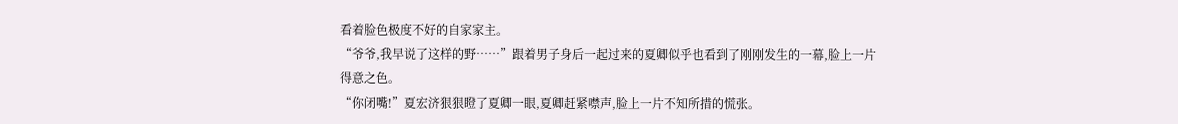看着脸色极度不好的自家家主。
“爷爷,我早说了这样的野……”跟着男子身后一起过来的夏卿似乎也看到了刚刚发生的一幕,脸上一片得意之色。
“你闭嘴!”夏宏济狠狠瞪了夏卿一眼,夏卿赶紧噤声,脸上一片不知所措的慌张。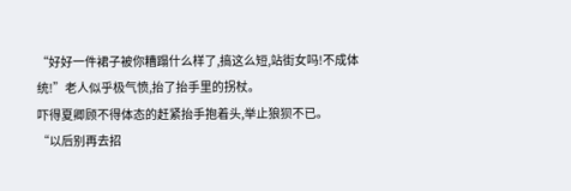“好好一件裙子被你糟蹋什么样了,搞这么短,站街女吗!不成体统!”老人似乎极气愤,抬了抬手里的拐杖。
吓得夏卿顾不得体态的赶紧抬手抱着头,举止狼狈不已。
“以后别再去招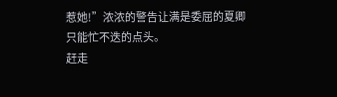惹她!”浓浓的警告让满是委屈的夏卿只能忙不迭的点头。
赶走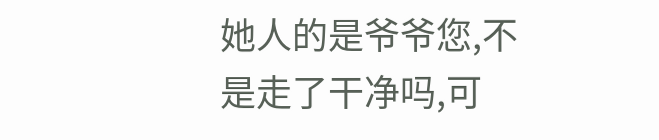她人的是爷爷您,不是走了干净吗,可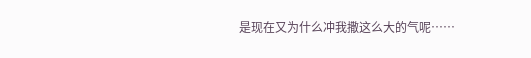是现在又为什么冲我撒这么大的气呢……